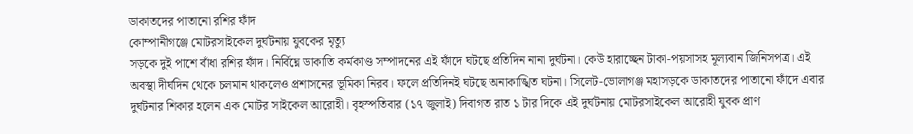ডাকাতদের পাতানো রশির ফাঁদ
কোম্পানীগঞ্জে মোটরসাইকেল দুর্ঘটনায় যুবকের মৃত্যু
সড়কে দুই পাশে বাঁধা রশির ফাঁদ। নির্বিঘ্নে ডাকাতি কর্মকাণ্ড সম্পাদনের এই ফাঁদে ঘটছে প্রতিদিন নানা দুর্ঘটনা। কেউ হারাচ্ছেন টাকা-পয়সাসহ মূল্যবান জিনিসপত্র। এই অবস্থা দীর্ঘদিন থেকে চলমান থাকলেও প্রশাসনের ভূমিকা নিরব। ফলে প্রতিদিনই ঘটছে অনাকাঙ্খিত ঘটনা। সিলেট-ভোলাগঞ্জ মহাসড়কে ডাকাতদের পাতানো ফাঁদে এবার দুর্ঘটনার শিকার হলেন এক মোটর সাইকেল আরোহী। বৃহস্পতিবার (১৭ জুলাই) দিবাগত রাত ১ টার দিকে এই দুর্ঘটনায় মোটরসাইকেল আরোহী যুবক প্রাণ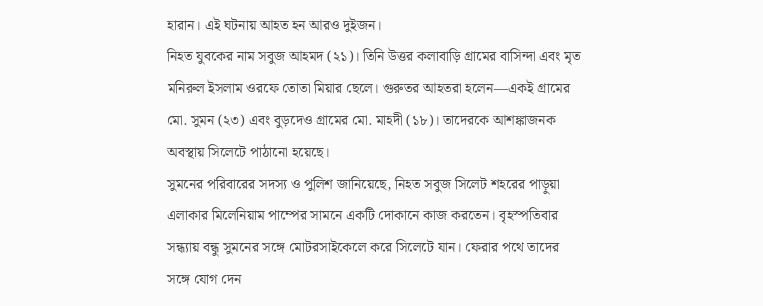হারান। এই ঘটনায় আহত হন আরও দুইজন।
নিহত যুবকের নাম সবুজ আহমদ (২১)। তিনি উত্তর কলাবাড়ি গ্রামের বাসিন্দা এবং মৃত মনিরুল ইসলাম ওরফে তোতা মিয়ার ছেলে। গুরুতর আহতরা হলেন—একই গ্রামের মো. সুমন (২৩) এবং বুড়দেও গ্রামের মো. মাহদী (১৮)। তাদেরকে আশঙ্কাজনক অবস্থায় সিলেটে পাঠানো হয়েছে।
সুমনের পরিবারের সদস্য ও পুলিশ জানিয়েছে, নিহত সবুজ সিলেট শহরের পাড়ুয়া এলাকার মিলেনিয়াম পাম্পের সামনে একটি দোকানে কাজ করতেন। বৃহস্পতিবার সন্ধ্যায় বন্ধু সুমনের সঙ্গে মোটরসাইকেলে করে সিলেটে যান। ফেরার পথে তাদের সঙ্গে যোগ দেন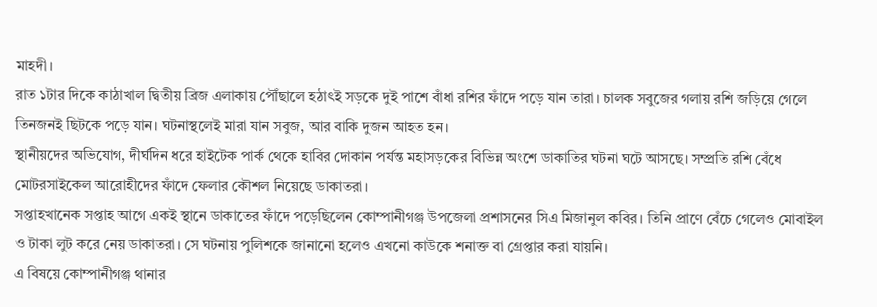মাহদী।
রাত ১টার দিকে কাঠাখাল দ্বিতীয় ব্রিজ এলাকায় পৌঁছালে হঠাৎই সড়কে দুই পাশে বাঁধা রশির ফাঁদে পড়ে যান তারা। চালক সবুজের গলায় রশি জড়িয়ে গেলে তিনজনই ছিটকে পড়ে যান। ঘটনাস্থলেই মারা যান সবুজ, আর বাকি দুজন আহত হন।
স্থানীয়দের অভিযোগ, দীর্ঘদিন ধরে হাইটেক পার্ক থেকে হাবির দোকান পর্যন্ত মহাসড়কের বিভিন্ন অংশে ডাকাতির ঘটনা ঘটে আসছে। সম্প্রতি রশি বেঁধে মোটরসাইকেল আরোহীদের ফাঁদে ফেলার কৌশল নিয়েছে ডাকাতরা।
সপ্তাহখানেক সপ্তাহ আগে একই স্থানে ডাকাতের ফাঁদে পড়েছিলেন কোম্পানীগঞ্জ উপজেলা প্রশাসনের সিএ মিজানুল কবির। তিনি প্রাণে বেঁচে গেলেও মোবাইল ও টাকা লুট করে নেয় ডাকাতরা। সে ঘটনায় পুলিশকে জানানো হলেও এখনো কাউকে শনাক্ত বা গ্রেপ্তার করা যায়নি।
এ বিষয়ে কোম্পানীগঞ্জ থানার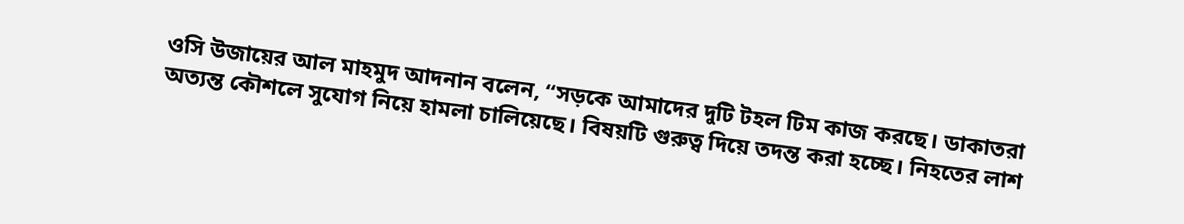ওসি উজায়ের আল মাহমুদ আদনান বলেন, “সড়কে আমাদের দুটি টহল টিম কাজ করছে। ডাকাতরা অত্যন্ত কৌশলে সুযোগ নিয়ে হামলা চালিয়েছে। বিষয়টি গুরুত্ব দিয়ে তদন্ত করা হচ্ছে। নিহতের লাশ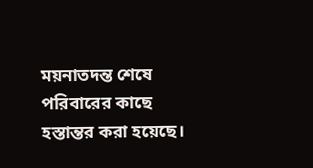ময়নাতদন্ত শেষে পরিবারের কাছে হস্তান্তর করা হয়েছে।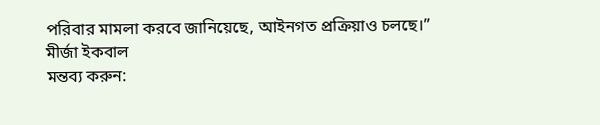পরিবার মামলা করবে জানিয়েছে, আইনগত প্রক্রিয়াও চলছে।”
মীর্জা ইকবাল
মন্তব্য করুন: